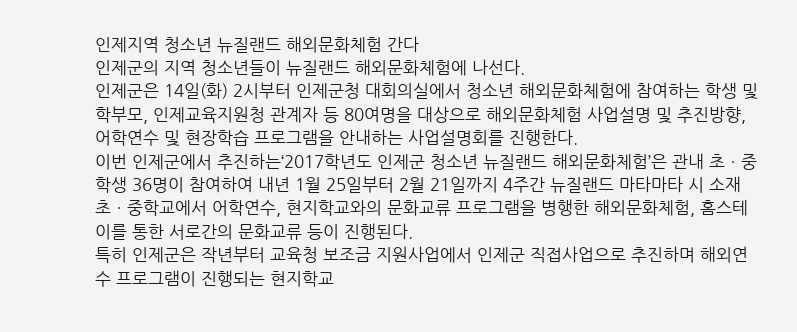인제지역 청소년 뉴질랜드 해외문화체험 간다
인제군의 지역 청소년들이 뉴질랜드 해외문화체험에 나선다.
인제군은 14일(화) 2시부터 인제군청 대회의실에서 청소년 해외문화체험에 참여하는 학생 및 학부모, 인제교육지원청 관계자 등 80여명을 대상으로 해외문화체험 사업설명 및 추진방향, 어학연수 및 현장학습 프로그램을 안내하는 사업설명회를 진행한다.
이번 인제군에서 추진하는‘2017학년도 인제군 청소년 뉴질랜드 해외문화체험’은 관내 초ㆍ중학생 36명이 참여하여 내년 1월 25일부터 2월 21일까지 4주간 뉴질랜드 마타마타 시 소재 초ㆍ중학교에서 어학연수, 현지학교와의 문화교류 프로그램을 병행한 해외문화체험, 홈스테이를 통한 서로간의 문화교류 등이 진행된다.
특히 인제군은 작년부터 교육청 보조금 지원사업에서 인제군 직접사업으로 추진하며 해외연수 프로그램이 진행되는 현지학교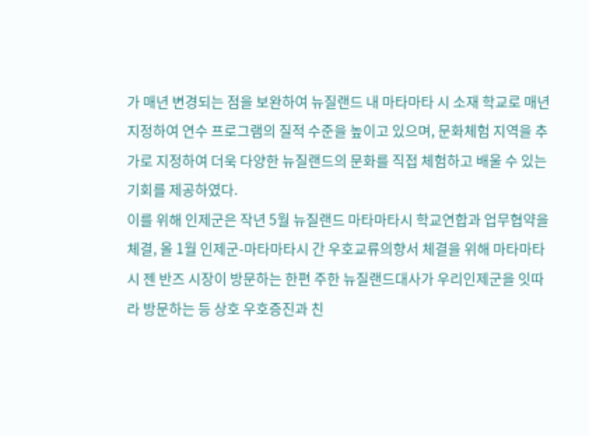가 매년 변경되는 점을 보완하여 뉴질랜드 내 마타마타 시 소재 학교로 매년 지정하여 연수 프로그램의 질적 수준을 높이고 있으며, 문화체험 지역을 추가로 지정하여 더욱 다양한 뉴질랜드의 문화를 직접 체험하고 배울 수 있는 기회를 제공하였다.
이를 위해 인제군은 작년 5월 뉴질랜드 마타마타시 학교연합과 업무협약을 체결, 올 1월 인제군-마타마타시 간 우호교류의향서 체결을 위해 마타마타시 젠 반즈 시장이 방문하는 한편 주한 뉴질랜드대사가 우리인제군을 잇따라 방문하는 등 상호 우호증진과 친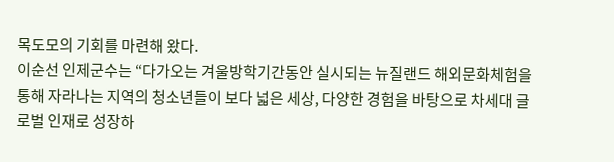목도모의 기회를 마련해 왔다.
이순선 인제군수는 “다가오는 겨울방학기간동안 실시되는 뉴질랜드 해외문화체험을 통해 자라나는 지역의 청소년들이 보다 넓은 세상, 다양한 경험을 바탕으로 차세대 글로벌 인재로 성장하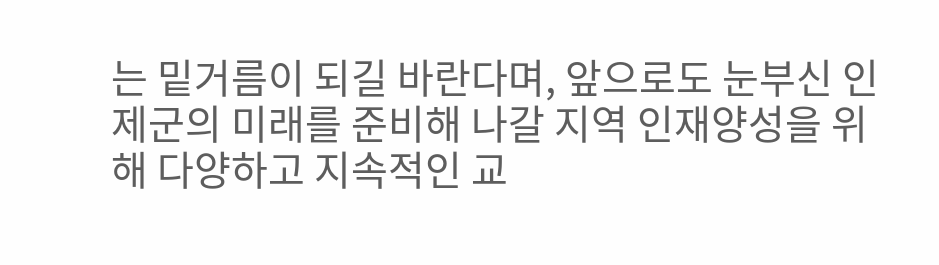는 밑거름이 되길 바란다며, 앞으로도 눈부신 인제군의 미래를 준비해 나갈 지역 인재양성을 위해 다양하고 지속적인 교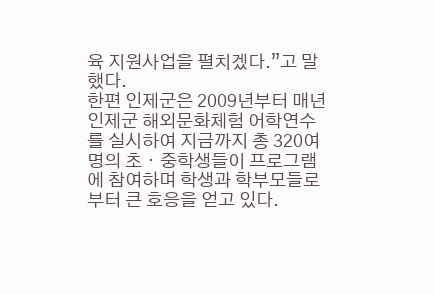육 지원사업을 펼치겠다.”고 말했다.
한편 인제군은 2009년부터 매년 인제군 해외문화체험 어학연수를 실시하여 지금까지 총 320여명의 초ㆍ중학생들이 프로그램에 참여하며 학생과 학부모들로부터 큰 호응을 얻고 있다.